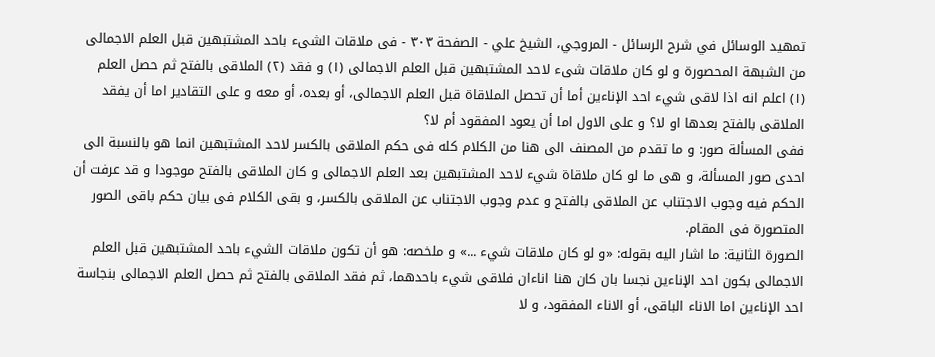تمهيد الوسائل في شرح الرسائل - المروجي، الشيخ علي - الصفحة ٣٠٣ - فى ملاقات الشىء باحد المشتبهين قبل العلم الاجمالى
من الشبهة المحصورة و لو كان ملاقات شىء لاحد المشتبهين قبل العلم الاجمالى (١) و فقد (٢) الملاقى بالفتح ثم حصل العلم
(١) اعلم انه اذا لاقى شيء احد الإناءين أما أن تحصل الملاقاة قبل العلم الاجمالى، أو بعده، أو معه و على التقادير اما أن يفقد الملاقى بالفتح بعدها او لا؟ و على الاول اما أن يعود المفقود أم لا؟
ففى المسألة صور: و ما تقدم من المصنف الى هنا من الكلام كله فى حكم الملاقى بالكسر لاحد المشتبهين انما هو بالنسبة الى احدى صور المسألة، و هى ما لو كان ملاقاة شيء لاحد المشتبهين بعد العلم الاجمالى و كان الملاقى بالفتح موجودا و قد عرفت أن الحكم فيه وجوب الاجتناب عن الملاقى بالفتح و عدم وجوب الاجتناب عن الملاقى بالكسر، و بقى الكلام فى بيان حكم باقى الصور المتصورة فى المقام.
الصورة الثانية: ما اشار اليه بقوله: «و لو كان ملاقات شيء ...» و ملخصه: هو أن تكون ملاقات الشيء باحد المشتبهين قبل العلم الاجمالى بكون احد الإناءين نجسا بان كان هنا اناءان فلاقى شيء باحدهما، ثم فقد الملاقى بالفتح ثم حصل العلم الاجمالى بنجاسة احد الإناءين اما الاناء الباقى، أو الاناء المفقود، و لا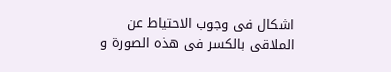اشكال فى وجوب الاحتياط عن الملاقى بالكسر فى هذه الصورة و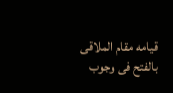قيامه مقام الملاقى بالفتح فى وجوب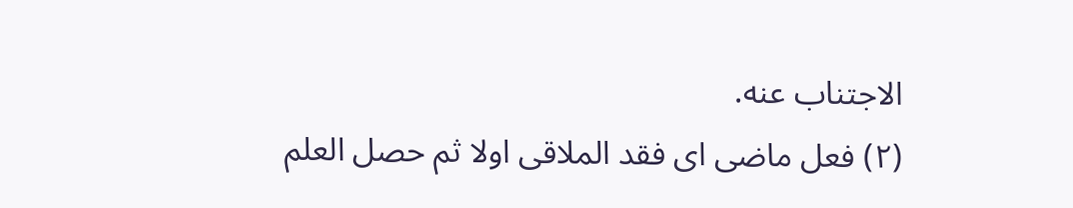الاجتناب عنه.
(٢) فعل ماضى اى فقد الملاقى اولا ثم حصل العلم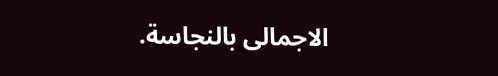الاجمالى بالنجاسة.